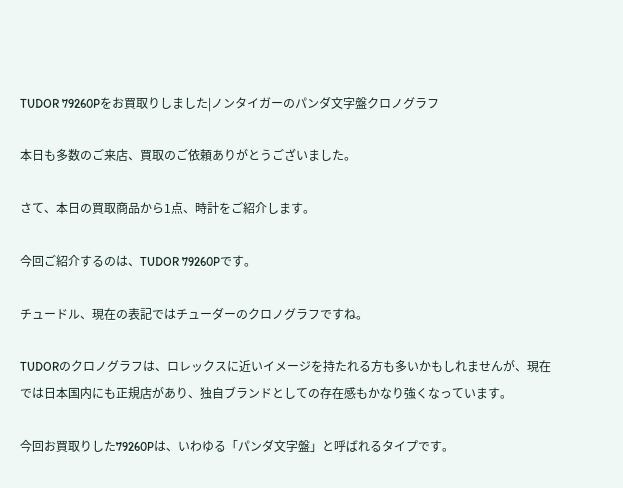TUDOR 79260Pをお買取りしました|ノンタイガーのパンダ文字盤クロノグラフ

本日も多数のご来店、買取のご依頼ありがとうございました。

さて、本日の買取商品から1点、時計をご紹介します。

今回ご紹介するのは、TUDOR 79260Pです。

チュードル、現在の表記ではチューダーのクロノグラフですね。

TUDORのクロノグラフは、ロレックスに近いイメージを持たれる方も多いかもしれませんが、現在では日本国内にも正規店があり、独自ブランドとしての存在感もかなり強くなっています。

今回お買取りした79260Pは、いわゆる「パンダ文字盤」と呼ばれるタイプです。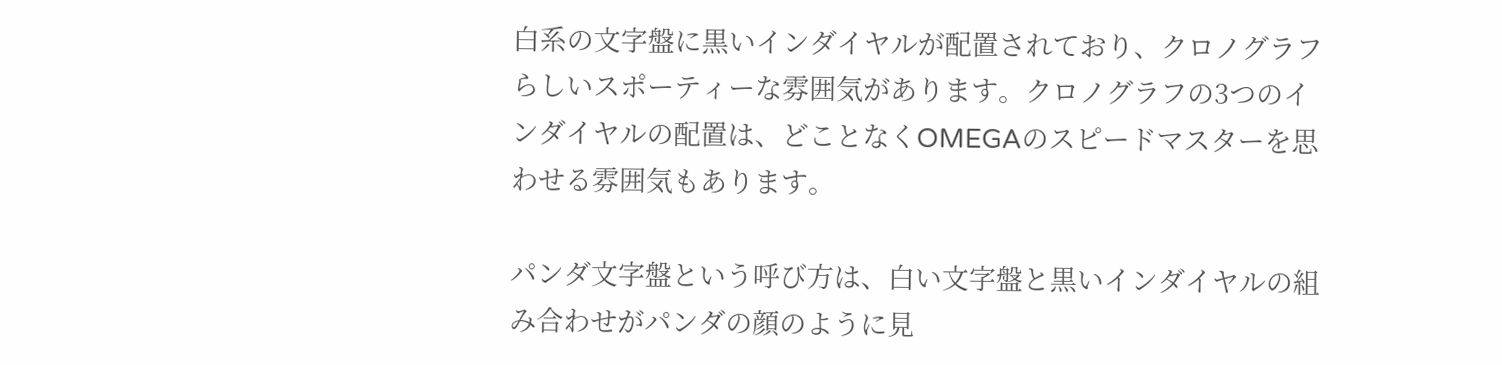白系の文字盤に黒いインダイヤルが配置されており、クロノグラフらしいスポーティーな雰囲気があります。クロノグラフの3つのインダイヤルの配置は、どことなくOMEGAのスピードマスターを思わせる雰囲気もあります。

パンダ文字盤という呼び方は、白い文字盤と黒いインダイヤルの組み合わせがパンダの顔のように見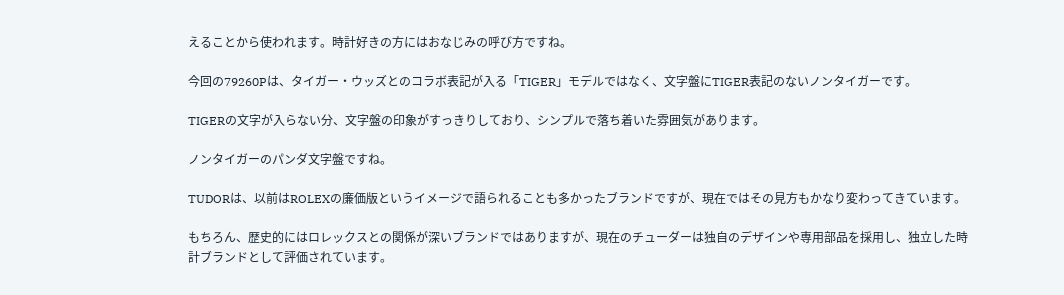えることから使われます。時計好きの方にはおなじみの呼び方ですね。

今回の79260Pは、タイガー・ウッズとのコラボ表記が入る「TIGER」モデルではなく、文字盤にTIGER表記のないノンタイガーです。

TIGERの文字が入らない分、文字盤の印象がすっきりしており、シンプルで落ち着いた雰囲気があります。

ノンタイガーのパンダ文字盤ですね。

TUDORは、以前はROLEXの廉価版というイメージで語られることも多かったブランドですが、現在ではその見方もかなり変わってきています。

もちろん、歴史的にはロレックスとの関係が深いブランドではありますが、現在のチューダーは独自のデザインや専用部品を採用し、独立した時計ブランドとして評価されています。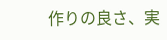作りの良さ、実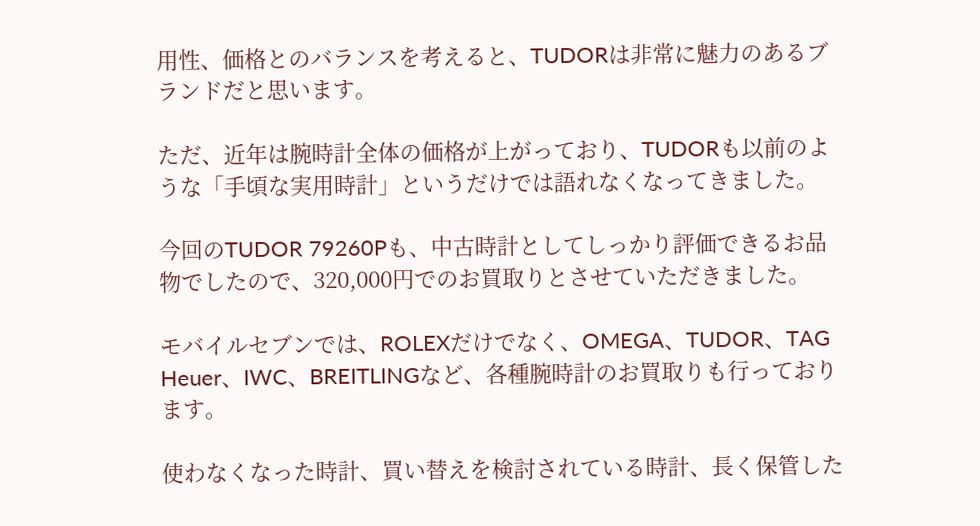用性、価格とのバランスを考えると、TUDORは非常に魅力のあるブランドだと思います。

ただ、近年は腕時計全体の価格が上がっており、TUDORも以前のような「手頃な実用時計」というだけでは語れなくなってきました。

今回のTUDOR 79260Pも、中古時計としてしっかり評価できるお品物でしたので、320,000円でのお買取りとさせていただきました。

モバイルセブンでは、ROLEXだけでなく、OMEGA、TUDOR、TAG Heuer、IWC、BREITLINGなど、各種腕時計のお買取りも行っております。

使わなくなった時計、買い替えを検討されている時計、長く保管した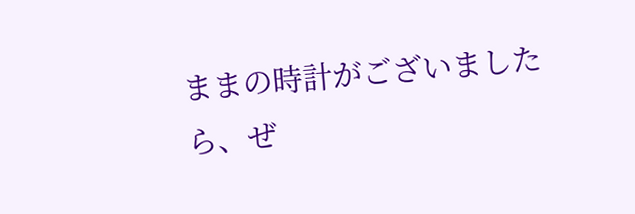ままの時計がございましたら、ぜ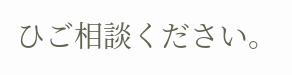ひご相談ください。